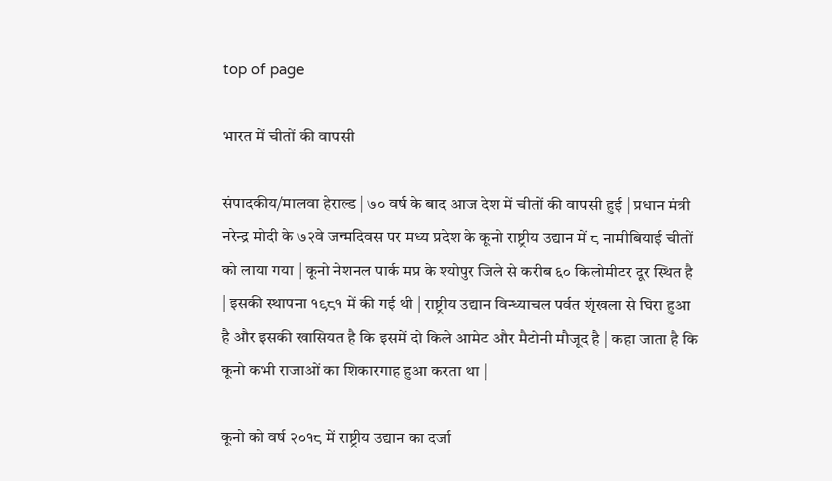top of page

भारत में चीतों की वापसी

संपादकीय/मालवा हेराल्ड | ७० वर्ष के बाद आज देश में चीतों की वापसी हुई | प्रधान मंत्री नरेन्द्र मोदी के ७२वे जन्मदिवस पर मध्य प्रदेश के कूनो राष्ट्रीय उद्यान में ८ नामीबियाई चीतों को लाया गया | कूनो नेशनल पार्क मप्र के श्योपुर जिले से करीब ६० किलोमीटर दूर स्थित है | इसकी स्थापना १९८१ में की गई थी | राष्ट्रीय उद्यान विन्ध्याचल पर्वत शृंखला से घिरा हुआ है और इसकी खासियत है कि इसमें दो किले आमेट और मैटोनी मौजूद है | कहा जाता है कि कूनो कभी राजाओं का शिकारगाह हुआ करता था |

कूनो को वर्ष २०१८ में राष्ट्रीय उद्यान का दर्जा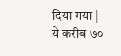दिया गया | ये करीब ७०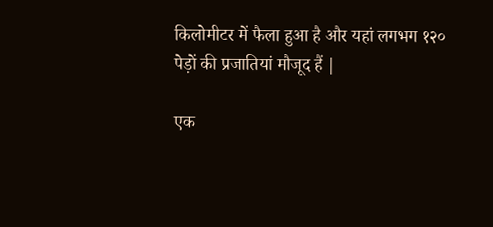किलोमीटर में फैला हुआ है और यहां लगभग १२० पेड़ों की प्रजातियां मौजूद हैं |

एक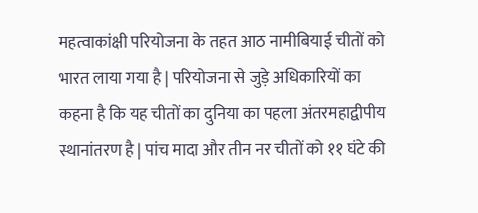महत्वाकांक्षी परियोजना के तहत आठ नामीबियाई चीतों को भारत लाया गया है | परियोजना से जुड़े अधिकारियों का कहना है कि यह चीतों का दुनिया का पहला अंतरमहाद्वीपीय स्थानांतरण है | पांच मादा और तीन नर चीतों को ११ घंटे की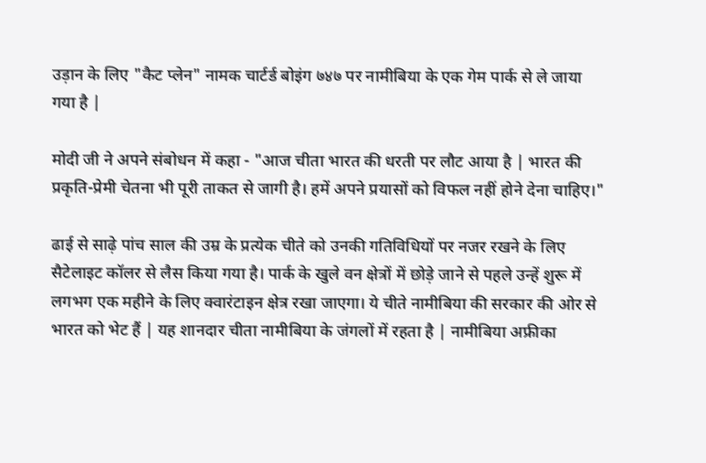उड़ान के लिए "कैट प्लेन" नामक चार्टर्ड बोइंग ७४७ पर नामीबिया के एक गेम पार्क से ले जाया गया है |

मोदी जी ने अपने संबोधन में कहा - "आज चीता भारत की धरती पर लौट आया है | भारत की प्रकृति-प्रेमी चेतना भी पूरी ताकत से जागी है। हमें अपने प्रयासों को विफल नहीं होने देना चाहिए।"

ढाई से साढ़े पांच साल की उम्र के प्रत्येक चीते को उनकी गतिविधियों पर नजर रखने के लिए सैटेलाइट कॉलर से लैस किया गया है। पार्क के खुले वन क्षेत्रों में छोड़े जाने से पहले उन्हें शुरू में लगभग एक महीने के लिए क्वारंटाइन क्षेत्र रखा जाएगा। ये चीते नामीबिया की सरकार की ओर से भारत को भेट हैं | यह शानदार चीता नामीबिया के जंगलों में रहता है | नामीबिया अफ्रीका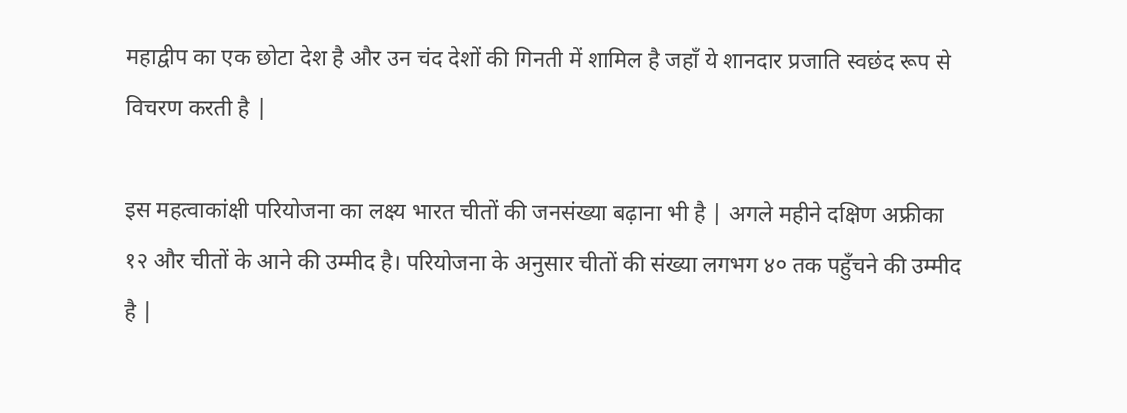महाद्वीप का एक छोटा देश है और उन चंद देशों की गिनती में शामिल है जहाँ ये शानदार प्रजाति स्वछंद रूप से विचरण करती है |

इस महत्वाकांक्षी परियोजना का लक्ष्य भारत चीतों की जनसंख्या बढ़ाना भी है | अगले महीने दक्षिण अफ्रीका १२ और चीतों के आने की उम्मीद है। परियोजना के अनुसार चीतों की संख्या लगभग ४० तक पहुँचने की उम्मीद है |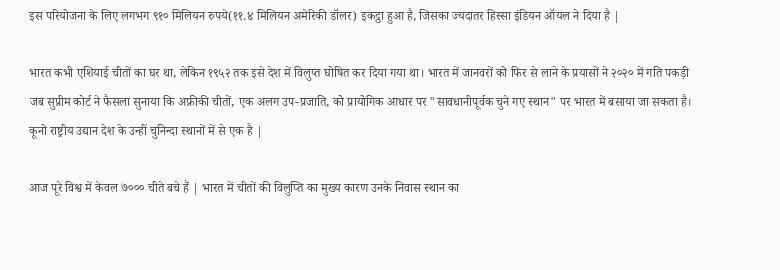इस परियोजना के लिए लगभग ९१० मिलियन रुपये(११.४ मिलियन अमेरिकी डॉलर) इकट्ठा हुआ है, जिसका ज्यदातर हिस्सा इंडियन ऑयल ने दिया है |

भारत कभी एशियाई चीतों का घर था, लेकिन १९५२ तक इसे देश में विलुप्त घोषित कर दिया गया था। भारत में जानवरों को फिर से लाने के प्रयासों ने २०२० में गति पकड़ी जब सुप्रीम कोर्ट ने फैसला सुनाया कि अफ्रीकी चीतों, एक अलग उप-प्रजाति, को प्रायोगिक आधार पर "सावधानीपूर्वक चुने गए स्थान" पर भारत में बसाया जा सकता है। कूनो राष्ट्रीय उद्यान देश के उन्हीं चुनिन्दा स्थानों में से एक है |

आज पूरे विश्व में केवल ७००० चीते बचे हैं | भारत में चीतों की विलुप्ति का मुख्य कारण उनके निवास स्थान का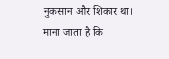नुकसान और शिकार था। माना जाता है कि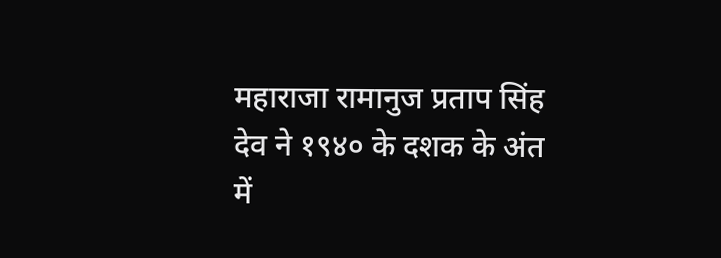महाराजा रामानुज प्रताप सिंह देव ने १९४० के दशक के अंत में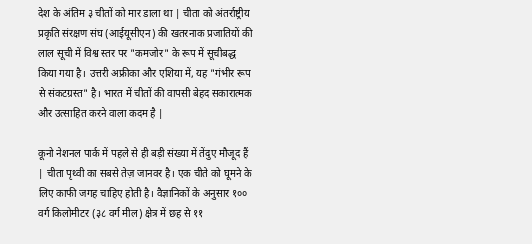देश के अंतिम ३ चीतों को मार डाला था | चीता को अंतर्राष्ट्रीय प्रकृति संरक्षण संघ (आईयूसीएन) की खतरनाक प्रजातियों की लाल सूची में विश्व स्तर पर "कमजोर" के रूप में सूचीबद्ध किया गया है। उत्तरी अफ्रीका और एशिया में, यह "गंभीर रूप से संकटग्रस्त" है। भारत में चीतों की वापसी बेहद सकारात्मक और उत्साहित करने वाला कदम है |

कूनो नेशनल पार्क में पहले से ही बड़ी संख्या में तेंदुए मौजूद हैं | चीता पृथ्वी का सबसे तेज़ जानवर है। एक चीते को घूमने के लिए काफी जगह चाहिए होती है। वैज्ञानिकों के अनुसार १०० वर्ग किलोमीटर (३८ वर्ग मील) क्षेत्र में छह से ११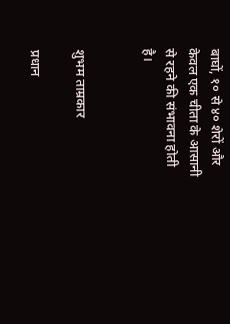बाघों, १० से ४० शेरों और केवल एक चीता के आसानी से रहने की संभावना होती है।


शुभम ताम्रकार

प्रधान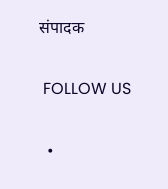संपादक

 FOLLOW US

  •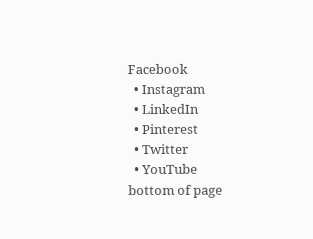Facebook
  • Instagram
  • LinkedIn
  • Pinterest
  • Twitter
  • YouTube
bottom of page